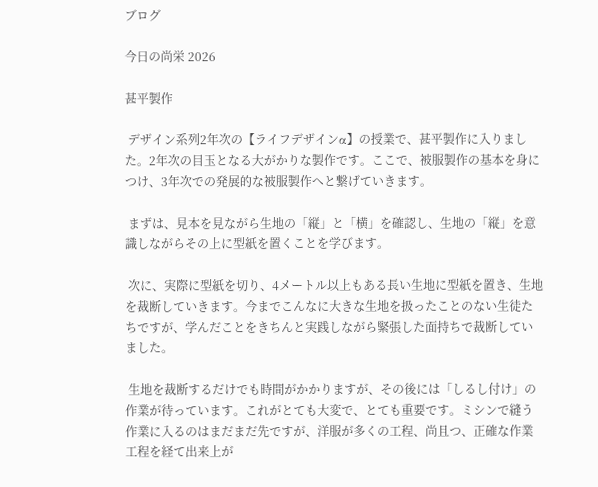ブログ

今日の尚栄 2026

甚平製作

 デザイン系列2年次の【ライフデザインα】の授業で、甚平製作に入りました。2年次の目玉となる大がかりな製作です。ここで、被服製作の基本を身につけ、3年次での発展的な被服製作へと繋げていきます。

 まずは、見本を見ながら生地の「縦」と「横」を確認し、生地の「縦」を意識しながらその上に型紙を置くことを学びます。

 次に、実際に型紙を切り、4メートル以上もある長い生地に型紙を置き、生地を裁断していきます。今までこんなに大きな生地を扱ったことのない生徒たちですが、学んだことをきちんと実践しながら緊張した面持ちで裁断していました。

 生地を裁断するだけでも時間がかかりますが、その後には「しるし付け」の作業が待っています。これがとても大変で、とても重要です。ミシンで縫う作業に入るのはまだまだ先ですが、洋服が多くの工程、尚且つ、正確な作業工程を経て出来上が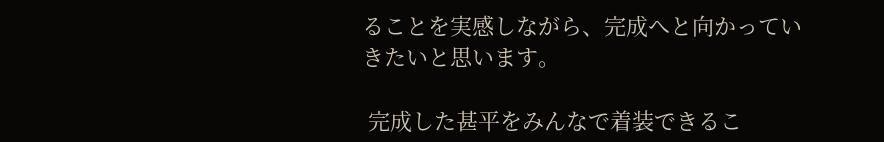ることを実感しながら、完成へと向かっていきたいと思います。

 完成した甚平をみんなで着装できるこ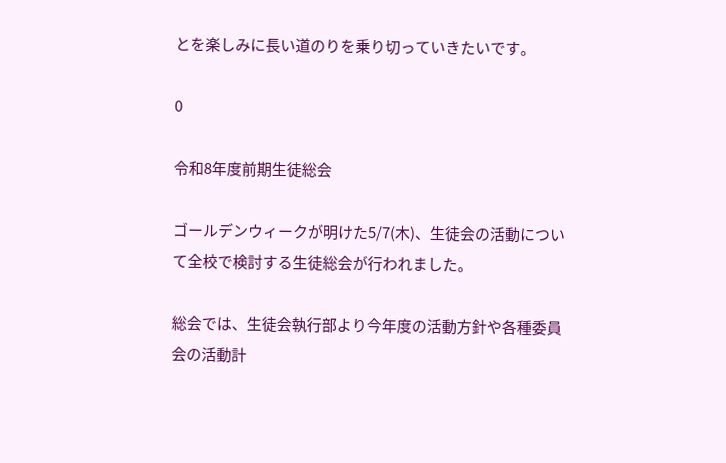とを楽しみに長い道のりを乗り切っていきたいです。

0

令和8年度前期生徒総会

ゴールデンウィークが明けた5/7(木)、生徒会の活動について全校で検討する生徒総会が行われました。

総会では、生徒会執行部より今年度の活動方針や各種委員会の活動計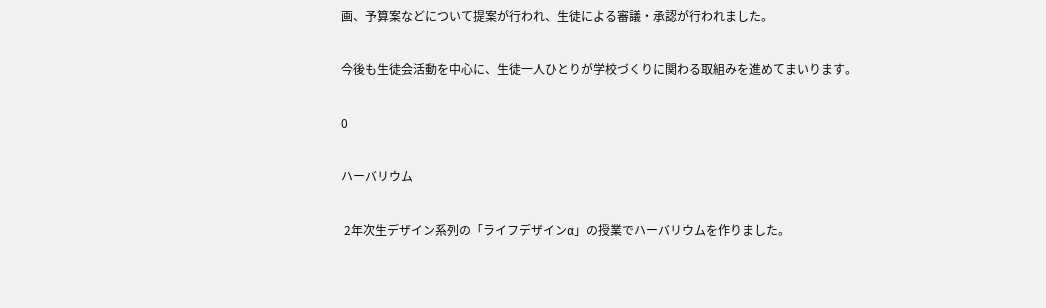画、予算案などについて提案が行われ、生徒による審議・承認が行われました。

今後も生徒会活動を中心に、生徒一人ひとりが学校づくりに関わる取組みを進めてまいります。

0

ハーバリウム

 2年次生デザイン系列の「ライフデザインα」の授業でハーバリウムを作りました。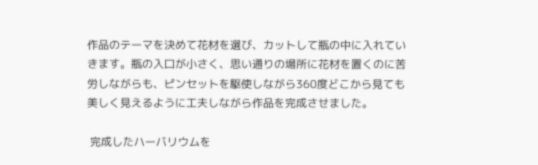作品のテーマを決めて花材を選び、カットして瓶の中に入れていきます。瓶の入口が小さく、思い通りの場所に花材を置くのに苦労しながらも、ピンセットを駆使しながら360度どこから見ても美しく見えるように工夫しながら作品を完成させました。

 完成したハーバリウムを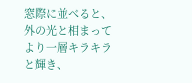窓際に並べると、外の光と相まってより一層キラキラと輝き、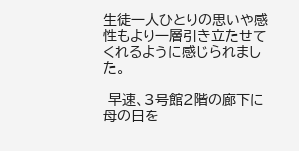生徒一人ひとりの思いや感性もより一層引き立たせてくれるように感じられました。

 早速、3号館2階の廊下に母の日を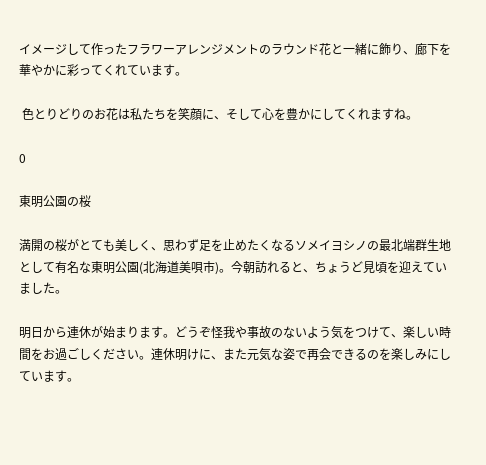イメージして作ったフラワーアレンジメントのラウンド花と一緒に飾り、廊下を華やかに彩ってくれています。

 色とりどりのお花は私たちを笑顔に、そして心を豊かにしてくれますね。

0

東明公園の桜

満開の桜がとても美しく、思わず足を止めたくなるソメイヨシノの最北端群生地として有名な東明公園(北海道美唄市)。今朝訪れると、ちょうど見頃を迎えていました。

明日から連休が始まります。どうぞ怪我や事故のないよう気をつけて、楽しい時間をお過ごしください。連休明けに、また元気な姿で再会できるのを楽しみにしています。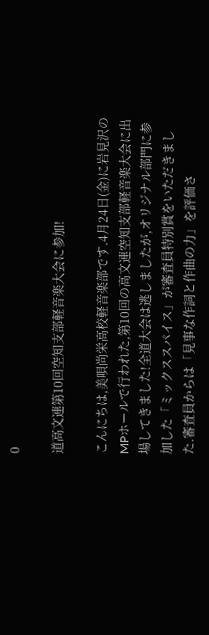0

道高文連第10回空知支部軽音楽大会に参加!

こんにちは,美唄尚栄高校軽音楽部です.4月24日(金)に岩見沢のMPホールで行われた,第10回の高文連空知支部軽音楽大会に出場してきました!全道大会は逃しましたが,オリジナル部門に参加した「ミックススパイス」が審査員特別賞をいただきました.審査員からは「見事な作詞と作曲の力」を評価さ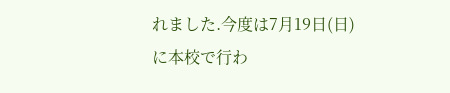れました.今度は7月19日(日)に本校で行わ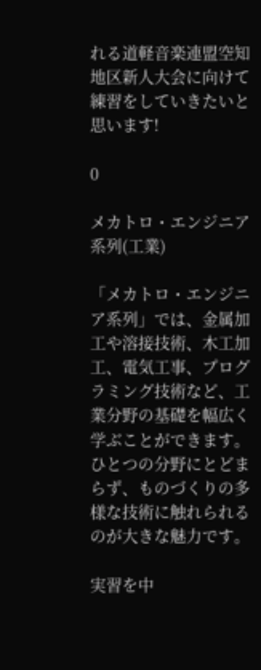れる道軽音楽連盟空知地区新人大会に向けて練習をしていきたいと思います!

0

メカトロ・エンジニア系列(工業)

「メカトロ・エンジニア系列」では、金属加工や溶接技術、木工加工、電気工事、プログラミング技術など、工業分野の基礎を幅広く学ぶことができます。ひとつの分野にとどまらず、ものづくりの多様な技術に触れられるのが大きな魅力です。

実習を中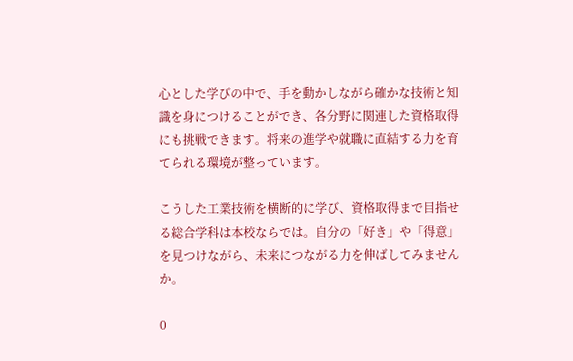心とした学びの中で、手を動かしながら確かな技術と知識を身につけることができ、各分野に関連した資格取得にも挑戦できます。将来の進学や就職に直結する力を育てられる環境が整っています。

こうした工業技術を横断的に学び、資格取得まで目指せる総合学科は本校ならでは。自分の「好き」や「得意」を見つけながら、未来につながる力を伸ばしてみませんか。

0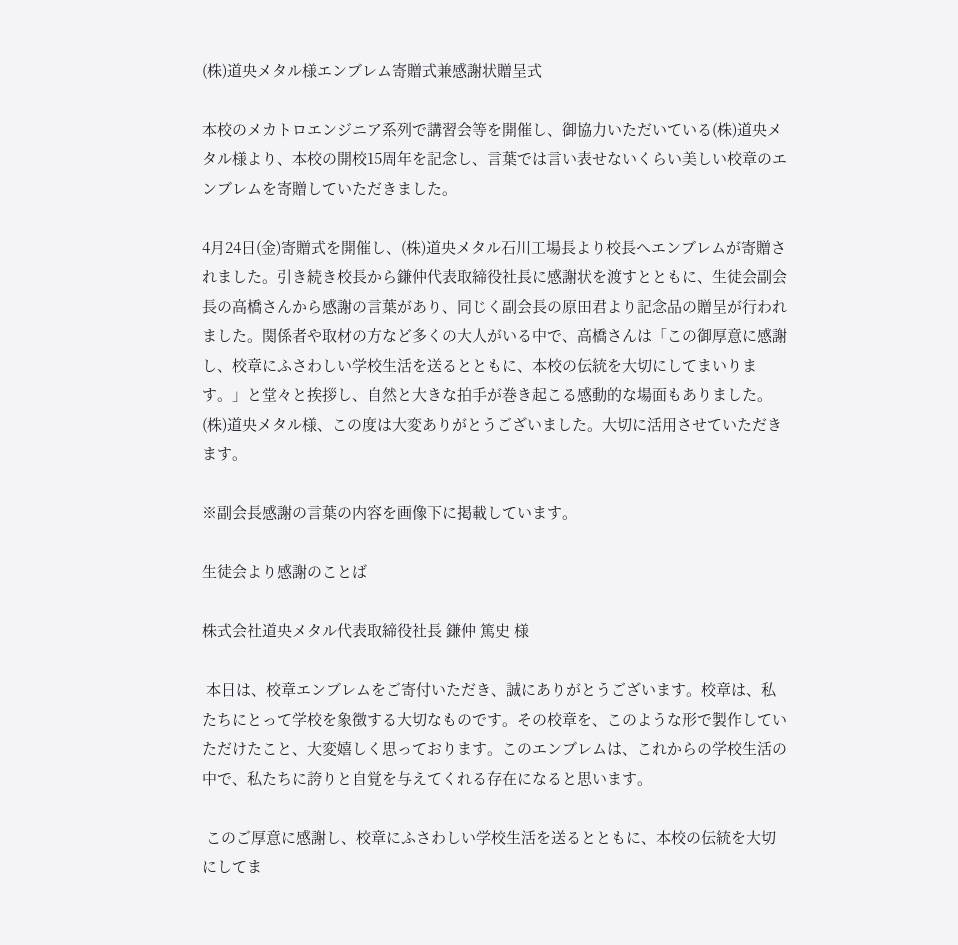(株)道央メタル様エンブレム寄贈式兼感謝状贈呈式

本校のメカトロエンジニア系列で講習会等を開催し、御協力いただいている(株)道央メタル様より、本校の開校15周年を記念し、言葉では言い表せないくらい美しい校章のエンブレムを寄贈していただきました。

4月24日(金)寄贈式を開催し、(株)道央メタル石川工場長より校長へエンブレムが寄贈されました。引き続き校長から鎌仲代表取締役社長に感謝状を渡すとともに、生徒会副会長の高橋さんから感謝の言葉があり、同じく副会長の原田君より記念品の贈呈が行われました。関係者や取材の方など多くの大人がいる中で、高橋さんは「この御厚意に感謝し、校章にふさわしい学校生活を送るとともに、本校の伝統を大切にしてまいります。」と堂々と挨拶し、自然と大きな拍手が巻き起こる感動的な場面もありました。(株)道央メタル様、この度は大変ありがとうございました。大切に活用させていただきます。

※副会長感謝の言葉の内容を画像下に掲載しています。

生徒会より感謝のことば

株式会社道央メタル代表取締役社長 鎌仲 篤史 様

 本日は、校章エンブレムをご寄付いただき、誠にありがとうございます。校章は、私たちにとって学校を象徴する大切なものです。その校章を、このような形で製作していただけたこと、大変嬉しく思っております。このエンブレムは、これからの学校生活の中で、私たちに誇りと自覚を与えてくれる存在になると思います。

 このご厚意に感謝し、校章にふさわしい学校生活を送るとともに、本校の伝統を大切にしてま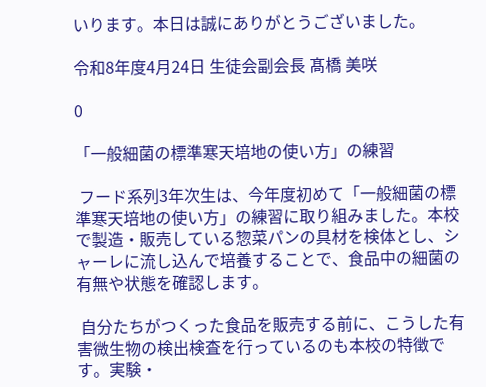いります。本日は誠にありがとうございました。

令和8年度4月24日 生徒会副会長 髙橋 美咲

0

「一般細菌の標準寒天培地の使い方」の練習

 フード系列3年次生は、今年度初めて「一般細菌の標準寒天培地の使い方」の練習に取り組みました。本校で製造・販売している惣菜パンの具材を検体とし、シャーレに流し込んで培養することで、食品中の細菌の有無や状態を確認します。

 自分たちがつくった食品を販売する前に、こうした有害微生物の検出検査を行っているのも本校の特徴です。実験・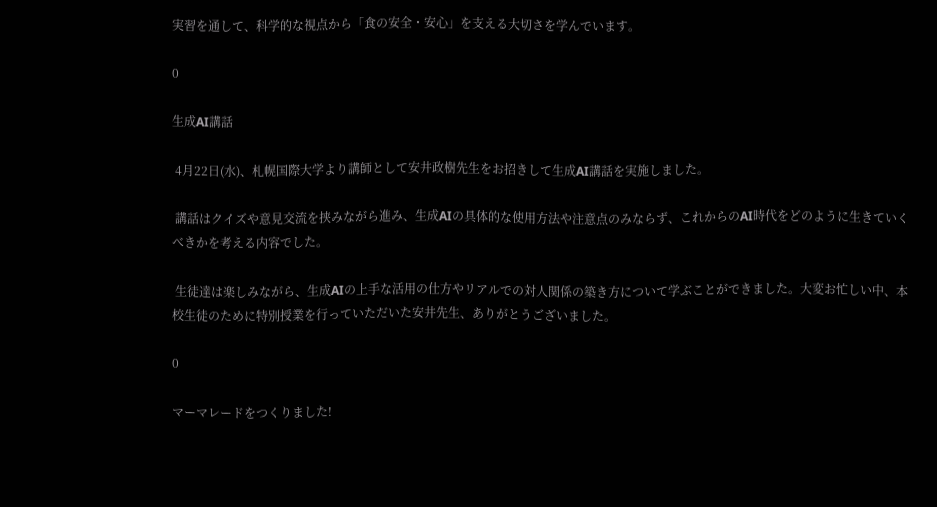実習を通して、科学的な視点から「食の安全・安心」を支える大切さを学んでいます。

0

生成AI講話

 4月22日(水)、札幌国際大学より講師として安井政樹先生をお招きして生成AI講話を実施しました。

 講話はクイズや意見交流を挟みながら進み、生成AIの具体的な使用方法や注意点のみならず、これからのAI時代をどのように生きていくべきかを考える内容でした。

 生徒達は楽しみながら、生成AIの上手な活用の仕方やリアルでの対人関係の築き方について学ぶことができました。大変お忙しい中、本校生徒のために特別授業を行っていただいた安井先生、ありがとうございました。

0

マーマレードをつくりました!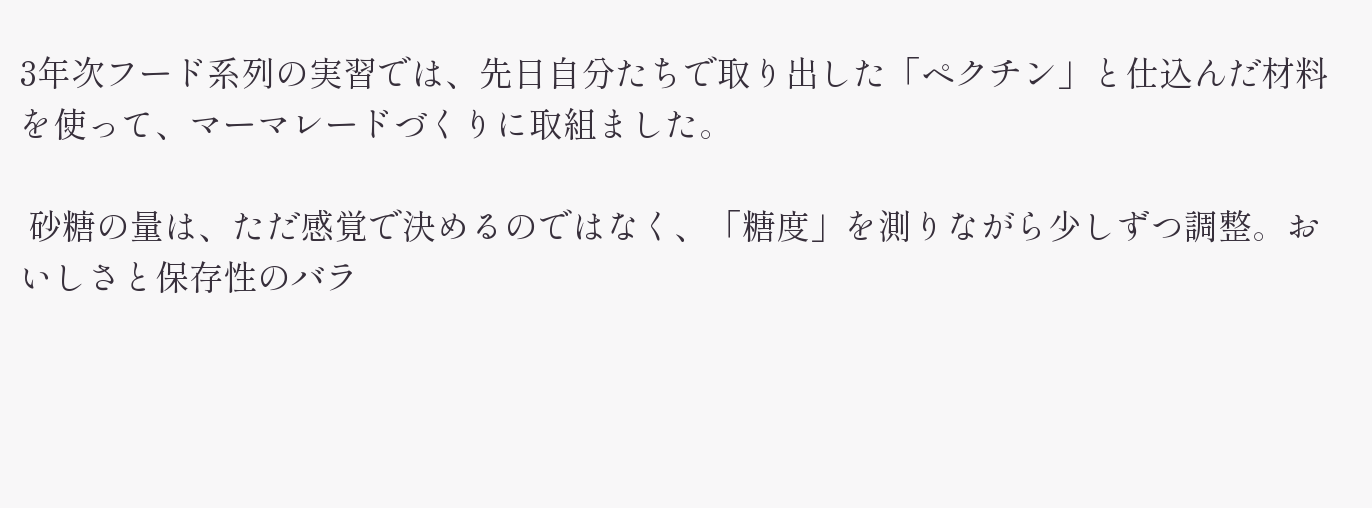3年次フード系列の実習では、先日自分たちで取り出した「ペクチン」と仕込んだ材料を使って、マーマレードづくりに取組ました。

 砂糖の量は、ただ感覚で決めるのではなく、「糖度」を測りながら少しずつ調整。おいしさと保存性のバラ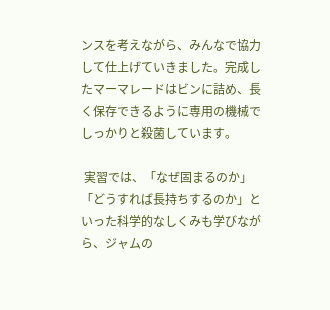ンスを考えながら、みんなで協力して仕上げていきました。完成したマーマレードはビンに詰め、長く保存できるように専用の機械でしっかりと殺菌しています。

 実習では、「なぜ固まるのか」「どうすれば長持ちするのか」といった科学的なしくみも学びながら、ジャムの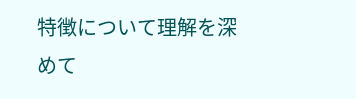特徴について理解を深めて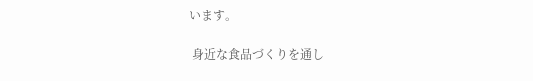います。

 身近な食品づくりを通し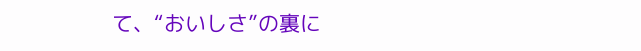て、“おいしさ”の裏に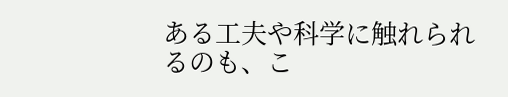ある工夫や科学に触れられるのも、こ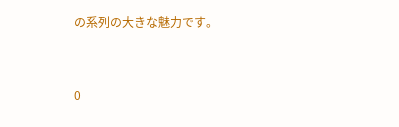の系列の大きな魅力です。



0